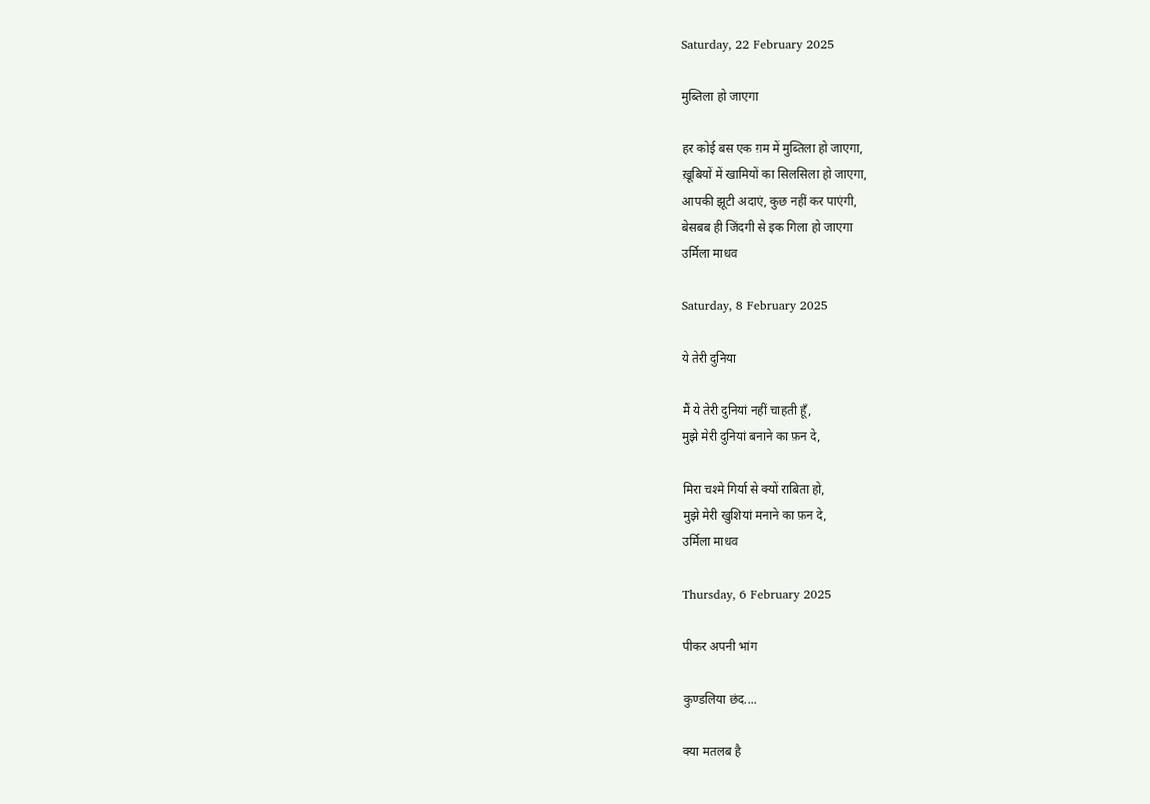Saturday, 22 February 2025

मुब्तिला हो जाएगा

हर कोई बस एक ग़म में मुब्तिला हो जाएगा,
ख़ूबियों में खामियों का सिलसिला हो जाएगा,
आपकी झूटी अदाएं, कुछ नहीं कर पाएंगी,
बेसबब ही जिंदगी से इक गिला हो जाएगा
उर्मिला माधव

Saturday, 8 February 2025

ये तेरी दुनिया

मैं ये तेरी दुनियां नहीं चाहती हूँ,
मुझे मेरी दुनियां बनाने का फ़न दे,

मिरा चश्मे गिर्या से क्यों राबिता हो,
मुझे मेरी खुशियां मनाने का फ़न दे,
उर्मिला माधव

Thursday, 6 February 2025

पीकर अपनी भांग

कुण्डलिया छंद....

क्या मतलब है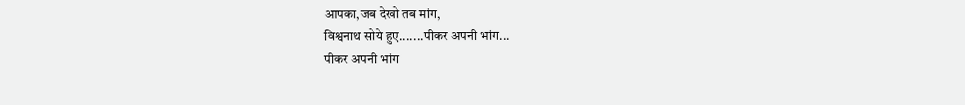आपका,जब देखो तब मांग,
विश्वनाथ सोये हुए.......पीकर अपनी भांग...
पीकर अपनी भांग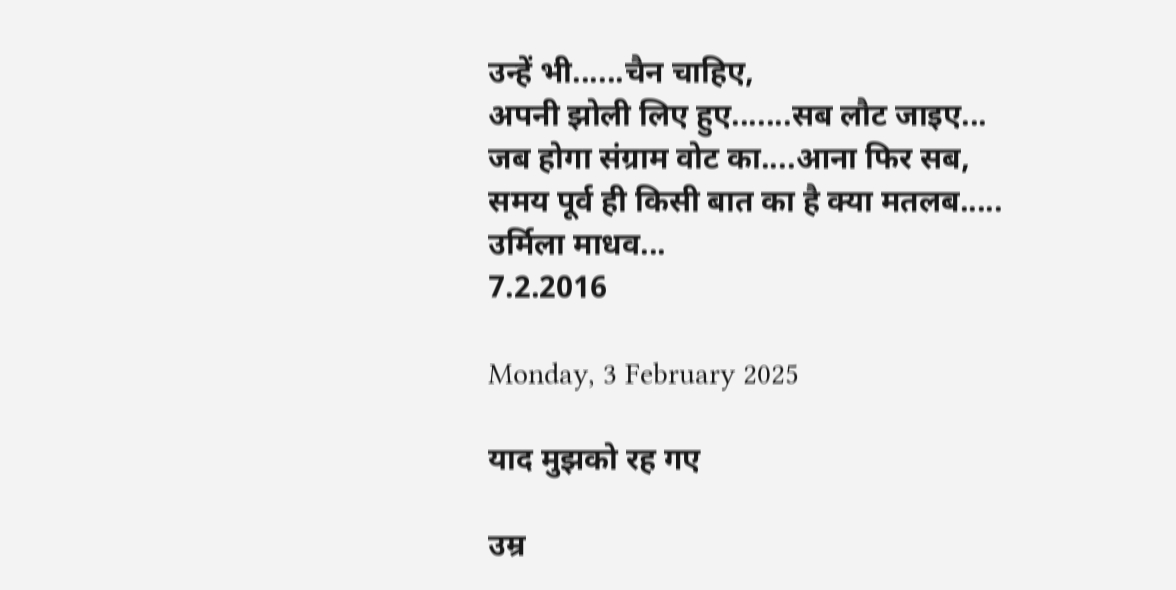उन्हें भी......चैन चाहिए,
अपनी झोली लिए हुए.......सब लौट जाइए...
जब होगा संग्राम वोट का....आना फिर सब,
समय पूर्व ही किसी बात का है क्या मतलब.....
उर्मिला माधव...
7.2.2016

Monday, 3 February 2025

याद मुझको रह गए

उम्र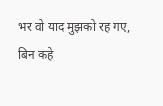भर वो याद मुझको रह गए,
बिन कहे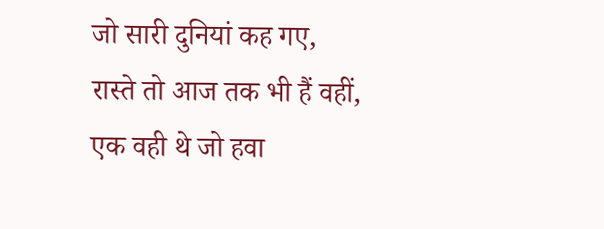जो सारी दुनियां कह गए,
रास्ते तो आज तक भी हैं वहीं,
एक वही थे जो हवा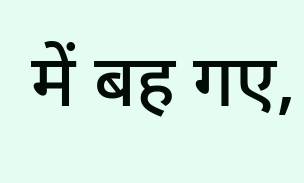में बह गए,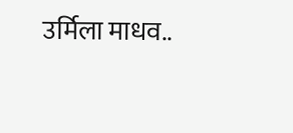उर्मिला माधव..